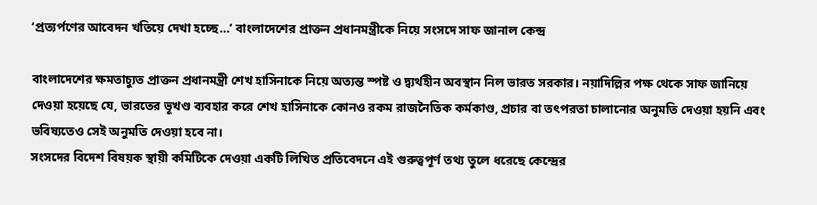‘প্রত্যর্পণের আবেদন খতিয়ে দেখা হচ্ছে…’ বাংলাদেশের প্রাক্তন প্রধানমন্ত্রীকে নিয়ে সংসদে সাফ জানাল কেন্দ্র

বাংলাদেশের ক্ষমতাচ্যুত প্রাক্তন প্রধানমন্ত্রী শেখ হাসিনাকে নিয়ে অত্যন্ত স্পষ্ট ও দ্ব্যর্থহীন অবস্থান নিল ভারত সরকার। নয়াদিল্লির পক্ষ থেকে সাফ জানিয়ে দেওয়া হয়েছে যে, ভারতের ভূখণ্ড ব্যবহার করে শেখ হাসিনাকে কোনও রকম রাজনৈতিক কর্মকাণ্ড, প্রচার বা তৎপরতা চালানোর অনুমতি দেওয়া হয়নি এবং ভবিষ্যতেও সেই অনুমতি দেওয়া হবে না।
সংসদের বিদেশ বিষয়ক স্থায়ী কমিটিকে দেওয়া একটি লিখিত প্রতিবেদনে এই গুরুত্বপূর্ণ তথ্য তুলে ধরেছে কেন্দ্রের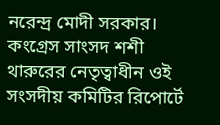নরেন্দ্র মোদী সরকার। কংগ্রেস সাংসদ শশী থারুরের নেতৃত্বাধীন ওই সংসদীয় কমিটির রিপোর্টে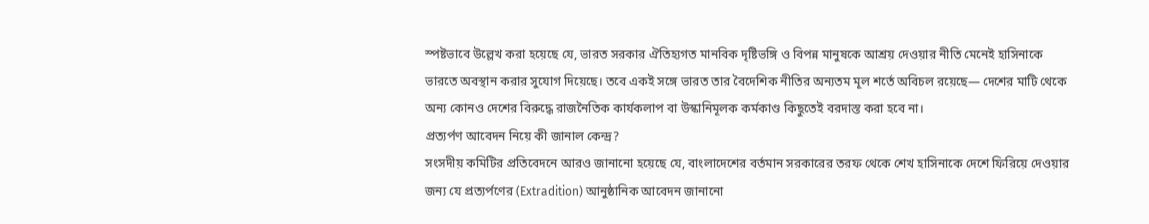স্পষ্টভাবে উল্লেখ করা হয়েছে যে, ভারত সরকার ঐতিহ্যগত মানবিক দৃষ্টিভঙ্গি ও বিপন্ন মানুষকে আশ্রয় দেওয়ার নীতি মেনেই হাসিনাকে ভারতে অবস্থান করার সুযোগ দিয়েছে। তবে একই সঙ্গে ভারত তার বৈদেশিক নীতির অন্যতম মূল শর্তে অবিচল রয়েছে— দেশের মাটি থেকে অন্য কোনও দেশের বিরুদ্ধে রাজনৈতিক কার্যকলাপ বা উস্কানিমূলক কর্মকাণ্ড কিছুতেই বরদাস্ত করা হবে না।
প্রত্যর্পণ আবেদন নিয়ে কী জানাল কেন্দ্র?
সংসদীয় কমিটির প্রতিবেদনে আরও জানানো হয়েছে যে, বাংলাদেশের বর্তমান সরকারের তরফ থেকে শেখ হাসিনাকে দেশে ফিরিয়ে দেওয়ার জন্য যে প্রত্যর্পণের (Extradition) আনুষ্ঠানিক আবেদন জানানো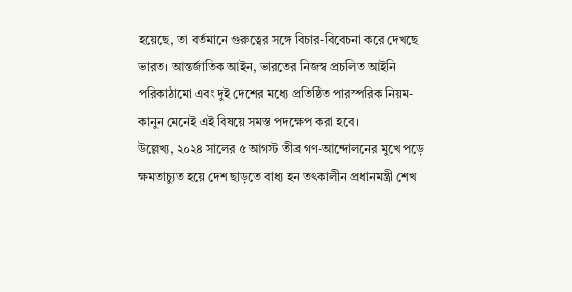হয়েছে, তা বর্তমানে গুরুত্বের সঙ্গে বিচার-বিবেচনা করে দেখছে ভারত। আন্তর্জাতিক আইন, ভারতের নিজস্ব প্রচলিত আইনি পরিকাঠামো এবং দুই দেশের মধ্যে প্রতিষ্ঠিত পারস্পরিক নিয়ম-কানুন মেনেই এই বিষয়ে সমস্ত পদক্ষেপ করা হবে।
উল্লেখ্য, ২০২৪ সালের ৫ আগস্ট তীব্র গণ-আন্দোলনের মুখে পড়ে ক্ষমতাচ্যুত হয়ে দেশ ছাড়তে বাধ্য হন তৎকালীন প্রধানমন্ত্রী শেখ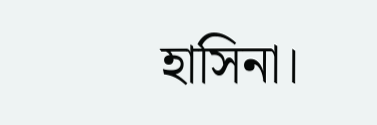হাসিনা।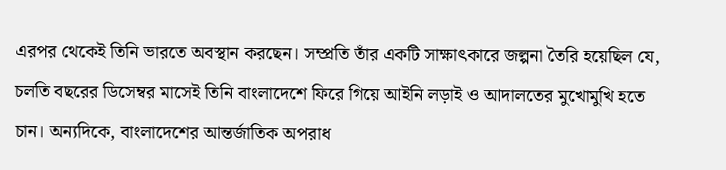এরপর থেকেই তিনি ভারতে অবস্থান করছেন। সম্প্রতি তাঁর একটি সাক্ষাৎকারে জল্পনা তৈরি হয়েছিল যে, চলতি বছরের ডিসেম্বর মাসেই তিনি বাংলাদেশে ফিরে গিয়ে আইনি লড়াই ও আদালতের মুখোমুখি হতে চান। অন্যদিকে, বাংলাদেশের আন্তর্জাতিক অপরাধ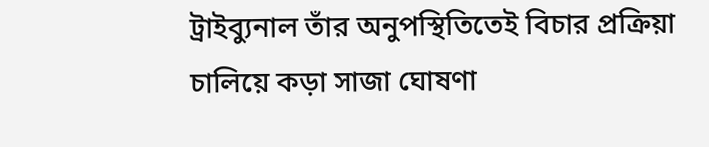ট্রাইব্যুনাল তাঁর অনুপস্থিতিতেই বিচার প্রক্রিয়া চালিয়ে কড়া সাজা ঘোষণা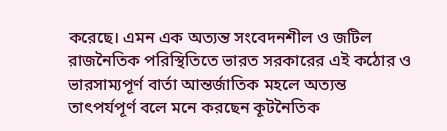করেছে। এমন এক অত্যন্ত সংবেদনশীল ও জটিল রাজনৈতিক পরিস্থিতিতে ভারত সরকারের এই কঠোর ও ভারসাম্যপূর্ণ বার্তা আন্তর্জাতিক মহলে অত্যন্ত তাৎপর্যপূর্ণ বলে মনে করছেন কূটনৈতিক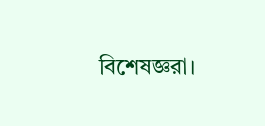বিশেষজ্ঞরা।